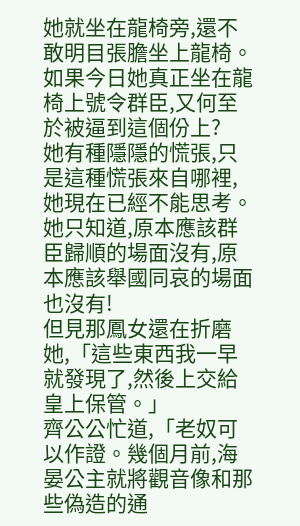她就坐在龍椅旁,還不敢明目張膽坐上龍椅。
如果今日她真正坐在龍椅上號令群臣,又何至於被逼到這個份上?
她有種隱隱的慌張,只是這種慌張來自哪裡,她現在已經不能思考。
她只知道,原本應該群臣歸順的場面沒有,原本應該舉國同哀的場面也沒有!
但見那鳳女還在折磨她,「這些東西我一早就發現了,然後上交給皇上保管。」
齊公公忙道,「老奴可以作證。幾個月前,海晏公主就將觀音像和那些偽造的通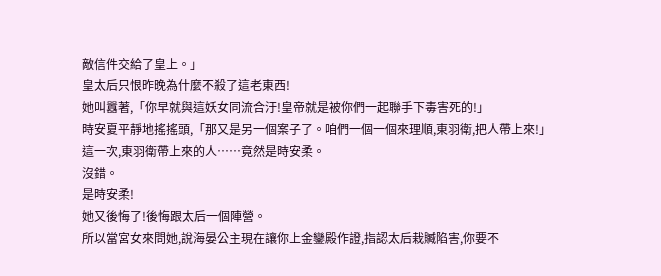敵信件交給了皇上。」
皇太后只恨昨晚為什麼不殺了這老東西!
她叫囂著,「你早就與這妖女同流合汙!皇帝就是被你們一起聯手下毒害死的!」
時安夏平靜地搖搖頭,「那又是另一個案子了。咱們一個一個來理順,東羽衛,把人帶上來!」
這一次,東羽衛帶上來的人……竟然是時安柔。
沒錯。
是時安柔!
她又後悔了!後悔跟太后一個陣營。
所以當宮女來問她,說海晏公主現在讓你上金鑾殿作證,指認太后栽贓陷害,你要不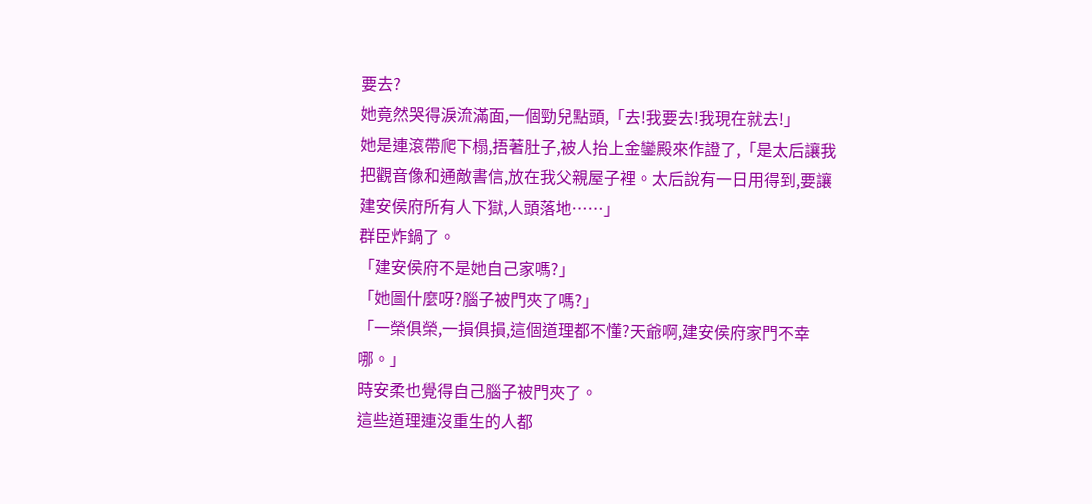要去?
她竟然哭得淚流滿面,一個勁兒點頭,「去!我要去!我現在就去!」
她是連滾帶爬下榻,捂著肚子,被人抬上金鑾殿來作證了,「是太后讓我把觀音像和通敵書信,放在我父親屋子裡。太后說有一日用得到,要讓建安侯府所有人下獄,人頭落地……」
群臣炸鍋了。
「建安侯府不是她自己家嗎?」
「她圖什麼呀?腦子被門夾了嗎?」
「一榮俱榮,一損俱損,這個道理都不懂?天爺啊,建安侯府家門不幸哪。」
時安柔也覺得自己腦子被門夾了。
這些道理連沒重生的人都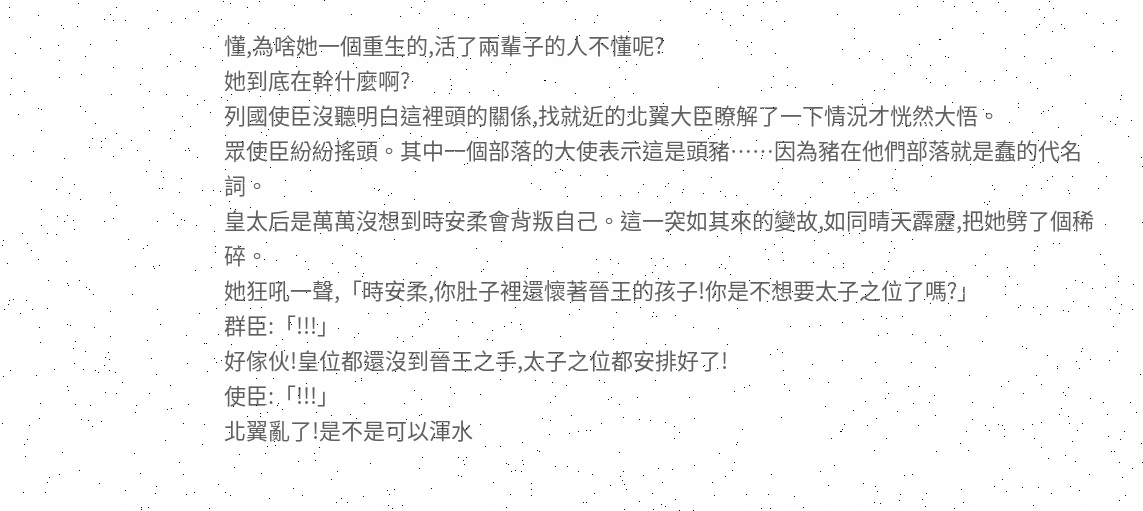懂,為啥她一個重生的,活了兩輩子的人不懂呢?
她到底在幹什麼啊?
列國使臣沒聽明白這裡頭的關係,找就近的北翼大臣瞭解了一下情況才恍然大悟。
眾使臣紛紛搖頭。其中一個部落的大使表示這是頭豬……因為豬在他們部落就是蠢的代名詞。
皇太后是萬萬沒想到時安柔會背叛自己。這一突如其來的變故,如同晴天霹靂,把她劈了個稀碎。
她狂吼一聲,「時安柔,你肚子裡還懷著晉王的孩子!你是不想要太子之位了嗎?」
群臣:「!!!」
好傢伙!皇位都還沒到晉王之手,太子之位都安排好了!
使臣:「!!!」
北翼亂了!是不是可以渾水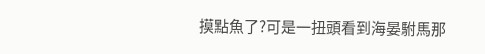摸點魚了?可是一扭頭看到海晏駙馬那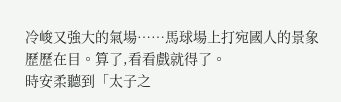冷峻又強大的氣場……馬球場上打宛國人的景象歷歷在目。算了,看看戲就得了。
時安柔聽到「太子之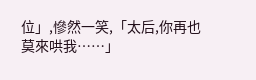位」,慘然一笑,「太后,你再也莫來哄我……」